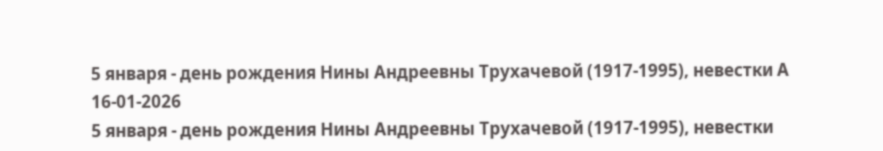5 января - день рождения Нины Андреевны Трухачевой (1917-1995), невестки А
16-01-2026
5 января - день рождения Нины Андреевны Трухачевой (1917-1995), невестки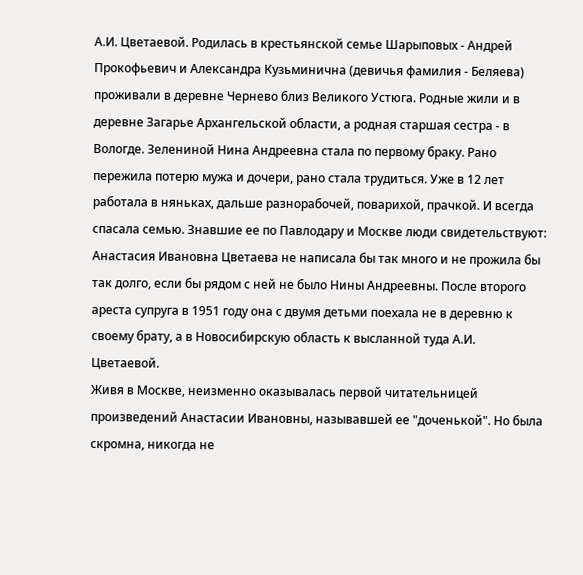А.И. Цветаевой. Родилась в крестьянской семье Шарыповых - Андрей Прокофьевич и Александра Кузьминична (девичья фамилия - Беляева) проживали в деревне Чернево близ Великого Устюга. Родные жили и в деревне Загарье Архангельской области, а родная старшая сестра - в Вологде. Зелениной Нина Андреевна стала по первому браку. Рано пережила потерю мужа и дочери, рано стала трудиться. Уже в 12 лет работала в няньках, дальше разнорабочей, поварихой, прачкой. И всегда спасала семью. Знавшие ее по Павлодару и Москве люди свидетельствуют: Анастасия Ивановна Цветаева не написала бы так много и не прожила бы так долго, если бы рядом с ней не было Нины Андреевны. После второго ареста супруга в 1951 году она с двумя детьми поехала не в деревню к своему брату, а в Новосибирскую область к высланной туда А.И. Цветаевой.
Живя в Москве, неизменно оказывалась первой читательницей произведений Анастасии Ивановны, называвшей ее "доченькой". Но была скромна, никогда не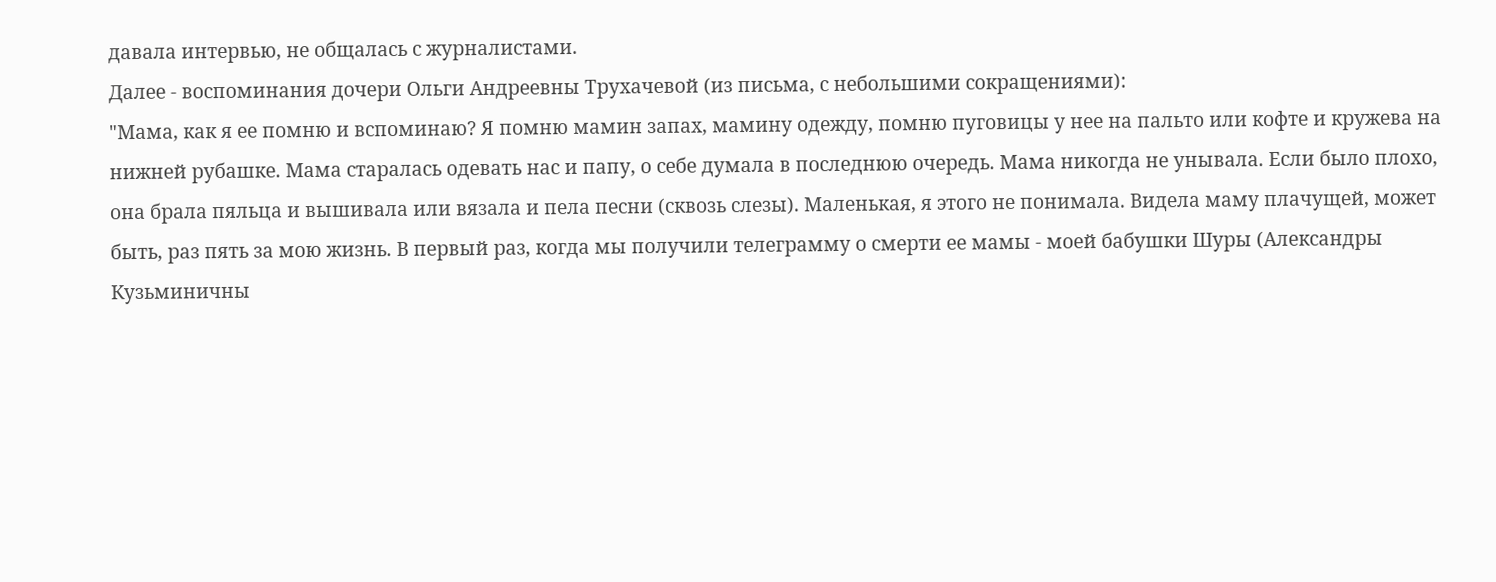давала интервью, не общалась с журналистами.
Далее - воспоминания дочери Ольги Андреевны Трухачевой (из письма, с небольшими сокращениями):
"Мама, как я ее помню и вспоминаю? Я помню мамин запах, мамину одежду, помню пуговицы у нее на пальто или кофте и кружева на нижней рубашке. Мама старалась одевать нас и папу, о себе думала в последнюю очередь. Мама никогда не унывала. Если было плохо, она брала пяльца и вышивала или вязала и пела песни (сквозь слезы). Маленькая, я этого не понимала. Видела маму плачущей, может быть, раз пять за мою жизнь. В первый раз, когда мы получили телеграмму о смерти ее мамы - моей бабушки Шуры (Александры Кузьминичны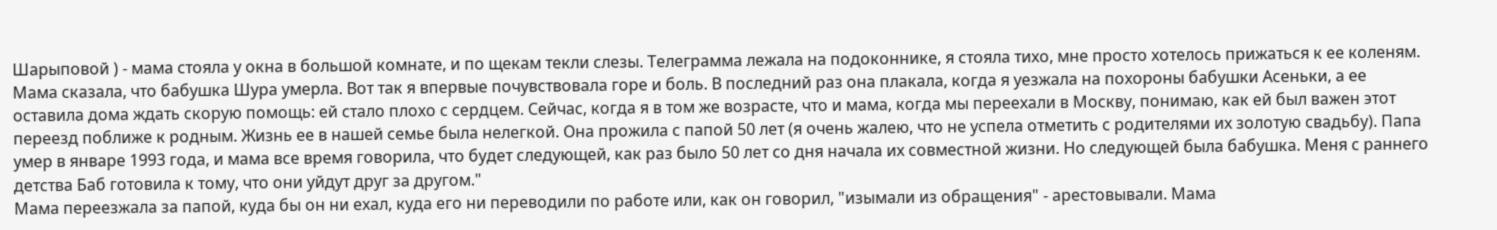Шарыповой ) - мама стояла у окна в большой комнате, и по щекам текли слезы. Телеграмма лежала на подоконнике, я стояла тихо, мне просто хотелось прижаться к ее коленям. Мама сказала, что бабушка Шура умерла. Вот так я впервые почувствовала горе и боль. В последний раз она плакала, когда я уезжала на похороны бабушки Асеньки, а ее оставила дома ждать скорую помощь: ей стало плохо с сердцем. Сейчас, когда я в том же возрасте, что и мама, когда мы переехали в Москву, понимаю, как ей был важен этот переезд поближе к родным. Жизнь ее в нашей семье была нелегкой. Она прожила с папой 50 лет (я очень жалею, что не успела отметить с родителями их золотую свадьбу). Папа умер в январе 1993 года, и мама все время говорила, что будет следующей, как раз было 50 лет со дня начала их совместной жизни. Но следующей была бабушка. Меня с раннего детства Баб готовила к тому, что они уйдут друг за другом."
Мама переезжала за папой, куда бы он ни ехал, куда его ни переводили по работе или, как он говорил, "изымали из обращения" - арестовывали. Мама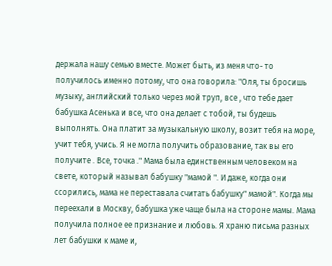держала нашу семью вместе. Может быть, из меня что- то получилось именно потому, что она говорила: "Оля, ты бросишь музыку, английский только через мой труп, все , что тебе дает бабушка Асенька и все, что она делает с тобой, ты будешь выполнять. Она платит за музыкальную школу, возит тебя на море, учит тебя, учись. Я не могла получить образование, так вы его получите . Все, точка ." Мама была единственным человеком на свете, который называл бабушку "мамой ". И даже, когда они ссорились, мама не переставала считать бабушку" мамой". Когда мы переехали в Москву, бабушка уже чаще была на стороне мамы. Мама получила полное ее признание и любовь. Я храню письма разных лет бабушки к маме и,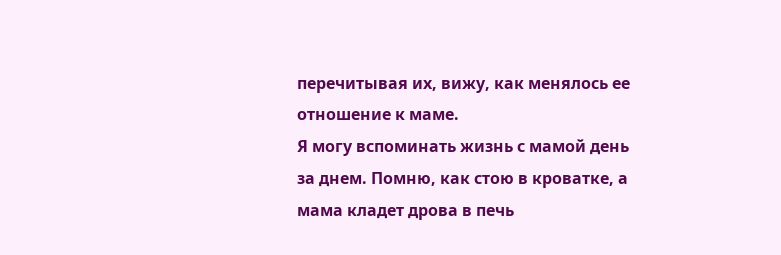перечитывая их, вижу, как менялось ее отношение к маме.
Я могу вспоминать жизнь с мамой день за днем. Помню, как стою в кроватке, а мама кладет дрова в печь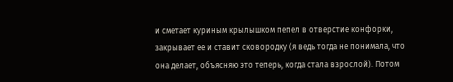и сметает куриным крылышком пепел в отверстие конфорки, закрывает ее и ставит сковородку (я ведь тогда не понимала, что она делает, объясняю это теперь, когда стала взрослой). Потом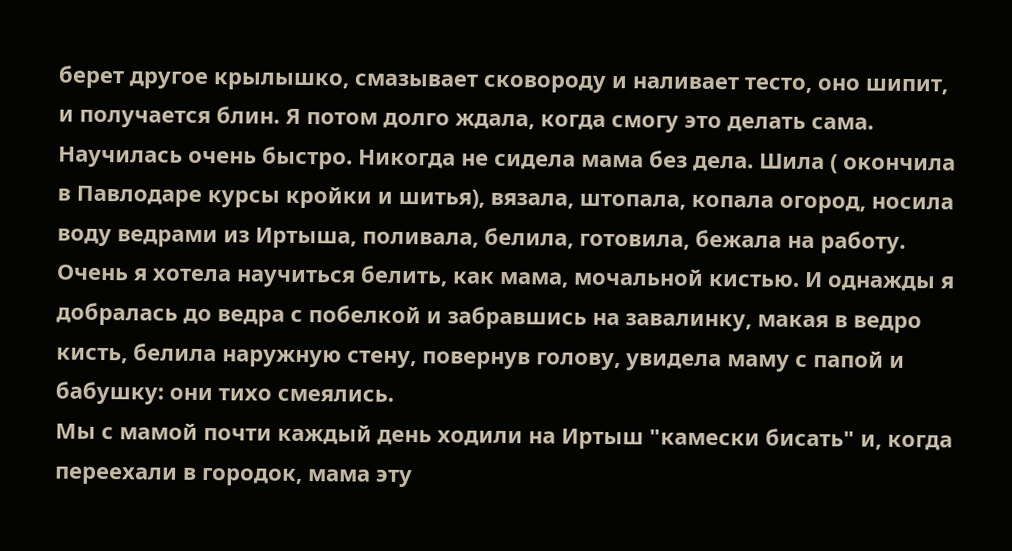берет другое крылышко, смазывает сковороду и наливает тесто, оно шипит, и получается блин. Я потом долго ждала, когда смогу это делать сама. Научилась очень быстро. Никогда не сидела мама без дела. Шила ( окончила в Павлодаре курсы кройки и шитья), вязала, штопала, копала огород, носила воду ведрами из Иртыша, поливала, белила, готовила, бежала на работу. Очень я хотела научиться белить, как мама, мочальной кистью. И однажды я добралась до ведра с побелкой и забравшись на завалинку, макая в ведро кисть, белила наружную стену, повернув голову, увидела маму с папой и бабушку: они тихо смеялись.
Мы с мамой почти каждый день ходили на Иртыш "камески бисать" и, когда переехали в городок, мама эту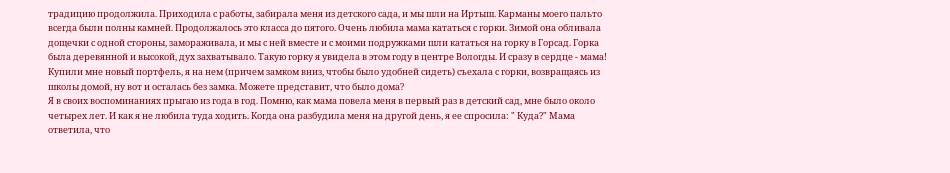традицию продолжила. Приходила с работы, забирала меня из детского сада, и мы шли на Иртыш. Карманы моего пальто всегда были полны камней. Продолжалось это класса до пятого. Очень любила мама кататься с горки. Зимой она обливала дощечки с одной стороны, замораживала, и мы с ней вместе и с моими подружками шли кататься на горку в Горсад. Горка была деревянной и высокой, дух захватывало. Такую горку я увидела в этом году в центре Вологды. И сразу в сердце - мама! Купили мне новый портфель, я на нем (причем замком вниз, чтобы было удобней сидеть) съехала с горки, возвращаясь из школы домой, ну вот и осталась без замка. Можете представит, что было дома?
Я в своих воспоминаниях прыгаю из года в год. Помню, как мама повела меня в первый раз в детский сад, мне было около четырех лет. И как я не любила туда ходить. Когда она разбудила меня на другой день, я ее спросила: " Куда?" Мама ответила, что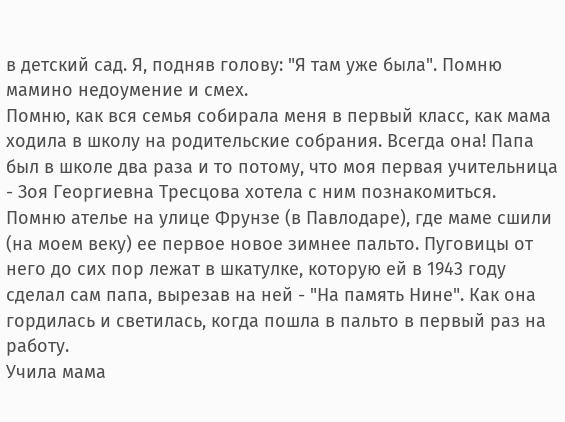в детский сад. Я, подняв голову: "Я там уже была". Помню мамино недоумение и смех.
Помню, как вся семья собирала меня в первый класс, как мама ходила в школу на родительские собрания. Всегда она! Папа был в школе два раза и то потому, что моя первая учительница - Зоя Георгиевна Тресцова хотела с ним познакомиться.
Помню ателье на улице Фрунзе (в Павлодаре), где маме сшили (на моем веку) ее первое новое зимнее пальто. Пуговицы от него до сих пор лежат в шкатулке, которую ей в 1943 году сделал сам папа, вырезав на ней - "На память Нине". Как она гордилась и светилась, когда пошла в пальто в первый раз на работу.
Учила мама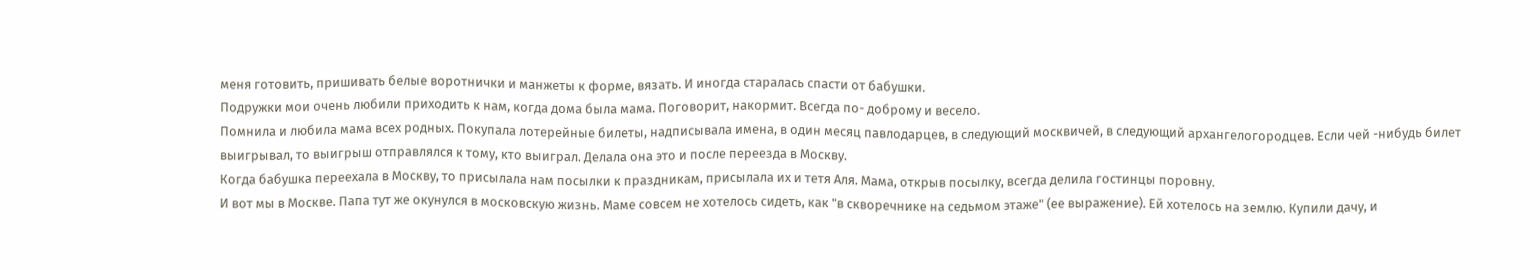меня готовить, пришивать белые воротнички и манжеты к форме, вязать. И иногда старалась спасти от бабушки.
Подружки мои очень любили приходить к нам, когда дома была мама. Поговорит, накормит. Всегда по- доброму и весело.
Помнила и любила мама всех родных. Покупала лотерейные билеты, надписывала имена, в один месяц павлодарцев, в следующий москвичей, в следующий архангелогородцев. Если чей -нибудь билет выигрывал, то выигрыш отправлялся к тому, кто выиграл. Делала она это и после переезда в Москву.
Когда бабушка переехала в Москву, то присылала нам посылки к праздникам, присылала их и тетя Аля. Мама, открыв посылку, всегда делила гостинцы поровну.
И вот мы в Москве. Папа тут же окунулся в московскую жизнь. Маме совсем не хотелось сидеть, как "в скворечнике на седьмом этаже" (ее выражение). Ей хотелось на землю. Купили дачу, и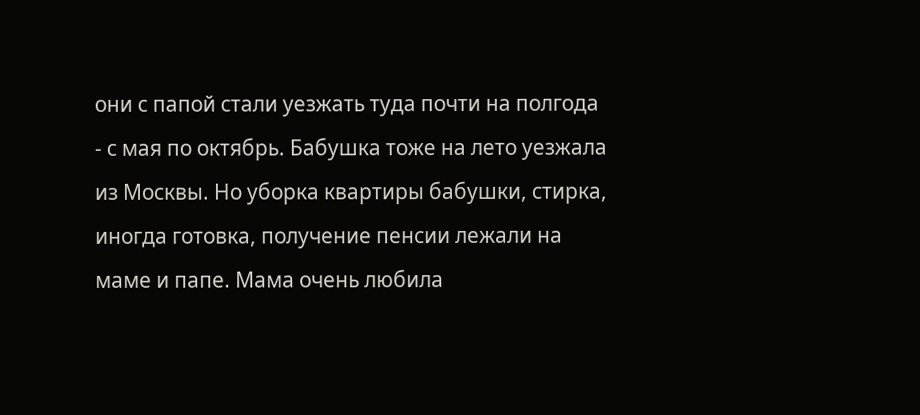они с папой стали уезжать туда почти на полгода - с мая по октябрь. Бабушка тоже на лето уезжала из Москвы. Но уборка квартиры бабушки, стирка, иногда готовка, получение пенсии лежали на маме и папе. Мама очень любила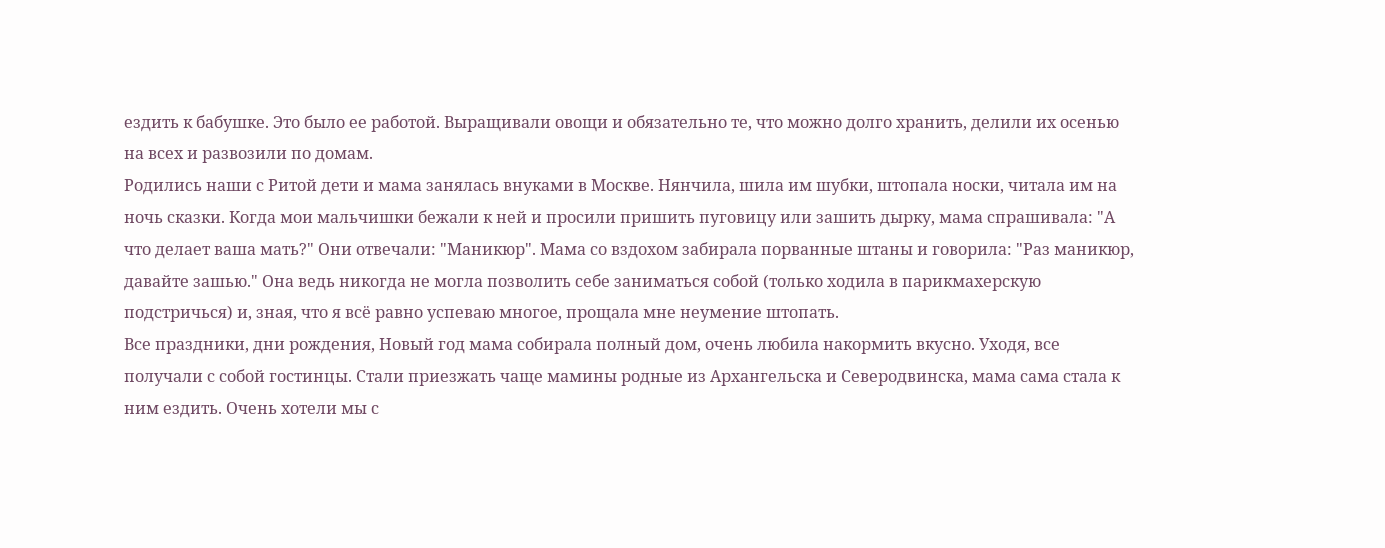ездить к бабушке. Это было ее работой. Выращивали овощи и обязательно те, что можно долго хранить, делили их осенью на всех и развозили по домам.
Родились наши с Ритой дети и мама занялась внуками в Москве. Нянчила, шила им шубки, штопала носки, читала им на ночь сказки. Когда мои мальчишки бежали к ней и просили пришить пуговицу или зашить дырку, мама спрашивала: "А что делает ваша мать?" Они отвечали: "Маникюр". Мама со вздохом забирала порванные штаны и говорила: "Раз маникюр, давайте зашью." Она ведь никогда не могла позволить себе заниматься собой (только ходила в парикмахерскую подстричься) и, зная, что я всё равно успеваю многое, прощала мне неумение штопать.
Все праздники, дни рождения, Новый год мама собирала полный дом, очень любила накормить вкусно. Уходя, все получали с собой гостинцы. Стали приезжать чаще мамины родные из Архангельска и Северодвинска, мама сама стала к ним ездить. Очень хотели мы с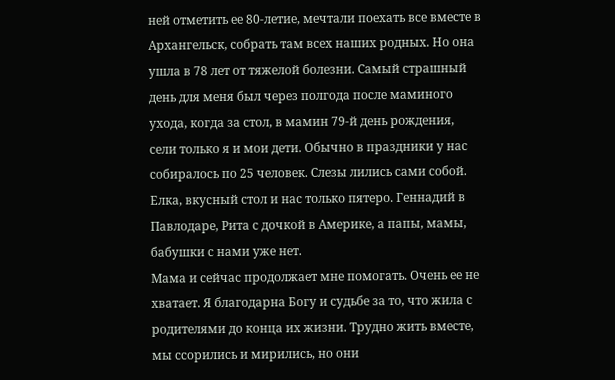ней отметить ее 80-летие, мечтали поехать все вместе в Архангельск, собрать там всех наших родных. Но она ушла в 78 лет от тяжелой болезни. Самый страшный день для меня был через полгода после маминого ухода, когда за стол, в мамин 79-й день рождения, сели только я и мои дети. Обычно в праздники у нас собиралось по 25 человек. Слезы лились сами собой. Елка, вкусный стол и нас только пятеро. Геннадий в Павлодаре, Рита с дочкой в Америке, а папы, мамы, бабушки с нами уже нет.
Мама и сейчас продолжает мне помогать. Очень ее не хватает. Я благодарна Богу и судьбе за то, что жила с родителями до конца их жизни. Трудно жить вместе, мы ссорились и мирились, но они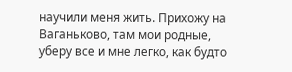научили меня жить. Прихожу на Ваганьково, там мои родные, уберу все и мне легко, как будто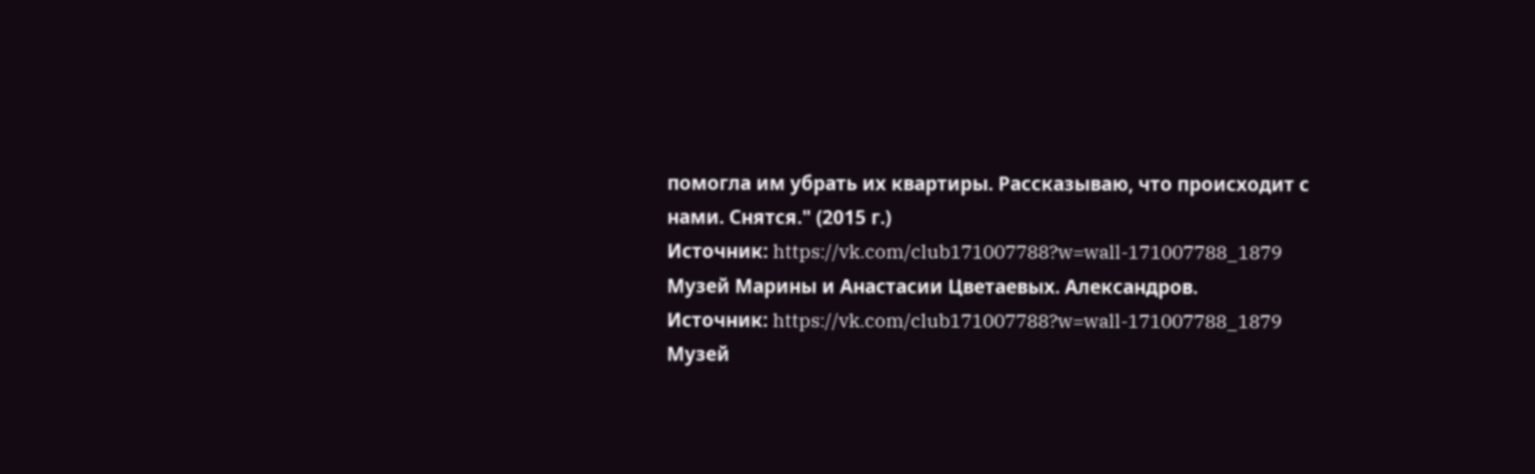помогла им убрать их квартиры. Рассказываю, что происходит с нами. Снятся." (2015 г.)
Источник: https://vk.com/club171007788?w=wall-171007788_1879
Музей Марины и Анастасии Цветаевых. Александров.
Источник: https://vk.com/club171007788?w=wall-171007788_1879
Музей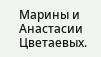Марины и Анастасии Цветаевых.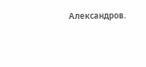Александров.